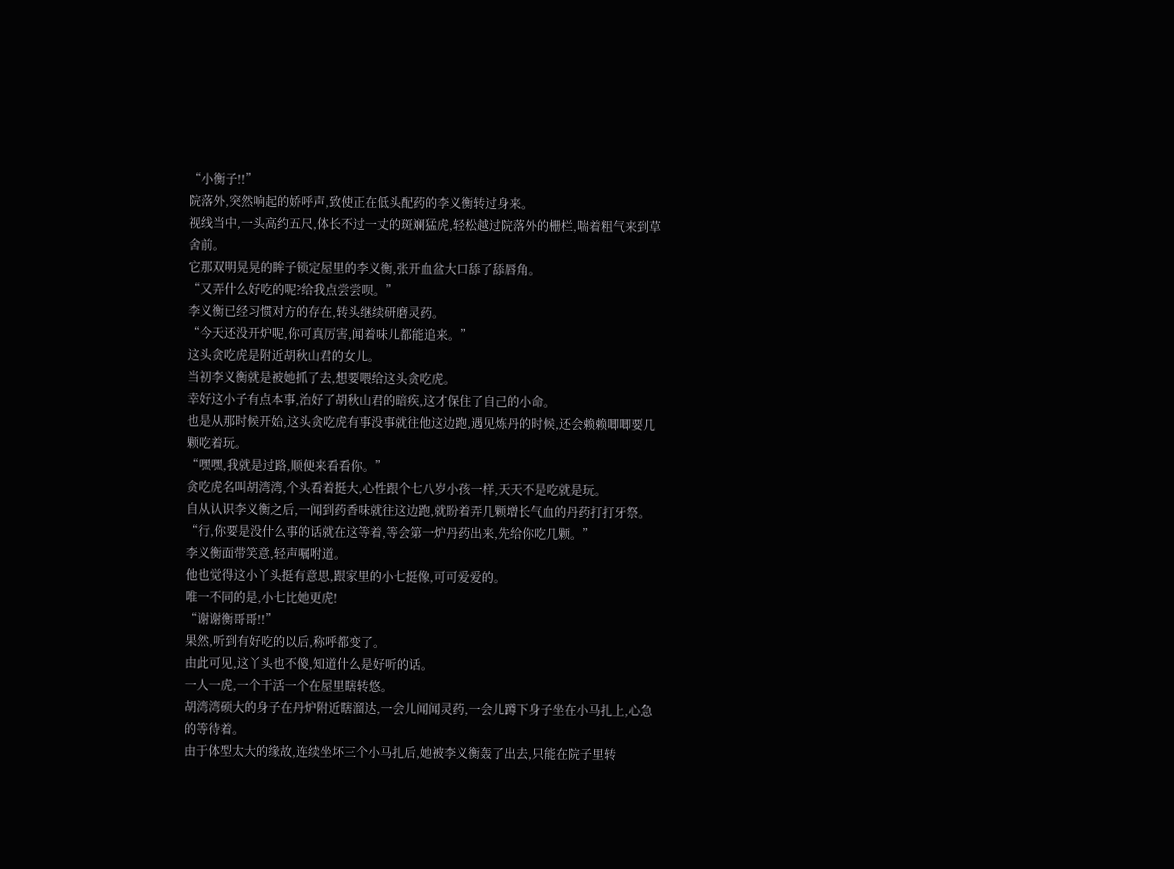“小衡子!!”
院落外,突然响起的娇呼声,致使正在低头配药的李义衡转过身来。
视线当中,一头高约五尺,体长不过一丈的斑斓猛虎,轻松越过院落外的栅栏,喘着粗气来到草舍前。
它那双明晃晃的眸子锁定屋里的李义衡,张开血盆大口舔了舔唇角。
“又弄什么好吃的呢?给我点尝尝呗。”
李义衡已经习惯对方的存在,转头继续研磨灵药。
“今天还没开炉呢,你可真厉害,闻着味儿都能追来。”
这头贪吃虎是附近胡秋山君的女儿。
当初李义衡就是被她抓了去,想要喂给这头贪吃虎。
幸好这小子有点本事,治好了胡秋山君的暗疾,这才保住了自己的小命。
也是从那时候开始,这头贪吃虎有事没事就往他这边跑,遇见炼丹的时候,还会赖赖唧唧要几颗吃着玩。
“嘿嘿,我就是过路,顺便来看看你。”
贪吃虎名叫胡湾湾,个头看着挺大,心性跟个七八岁小孩一样,天天不是吃就是玩。
自从认识李义衡之后,一闻到药香味就往这边跑,就盼着弄几颗增长气血的丹药打打牙祭。
“行,你要是没什么事的话就在这等着,等会第一炉丹药出来,先给你吃几颗。”
李义衡面带笑意,轻声嘱咐道。
他也觉得这小丫头挺有意思,跟家里的小七挺像,可可爱爱的。
唯一不同的是,小七比她更虎!
“谢谢衡哥哥!!”
果然,听到有好吃的以后,称呼都变了。
由此可见,这丫头也不傻,知道什么是好听的话。
一人一虎,一个干活一个在屋里瞎转悠。
胡湾湾硕大的身子在丹炉附近瞎溜达,一会儿闻闻灵药,一会儿蹲下身子坐在小马扎上,心急的等待着。
由于体型太大的缘故,连续坐坏三个小马扎后,她被李义衡轰了出去,只能在院子里转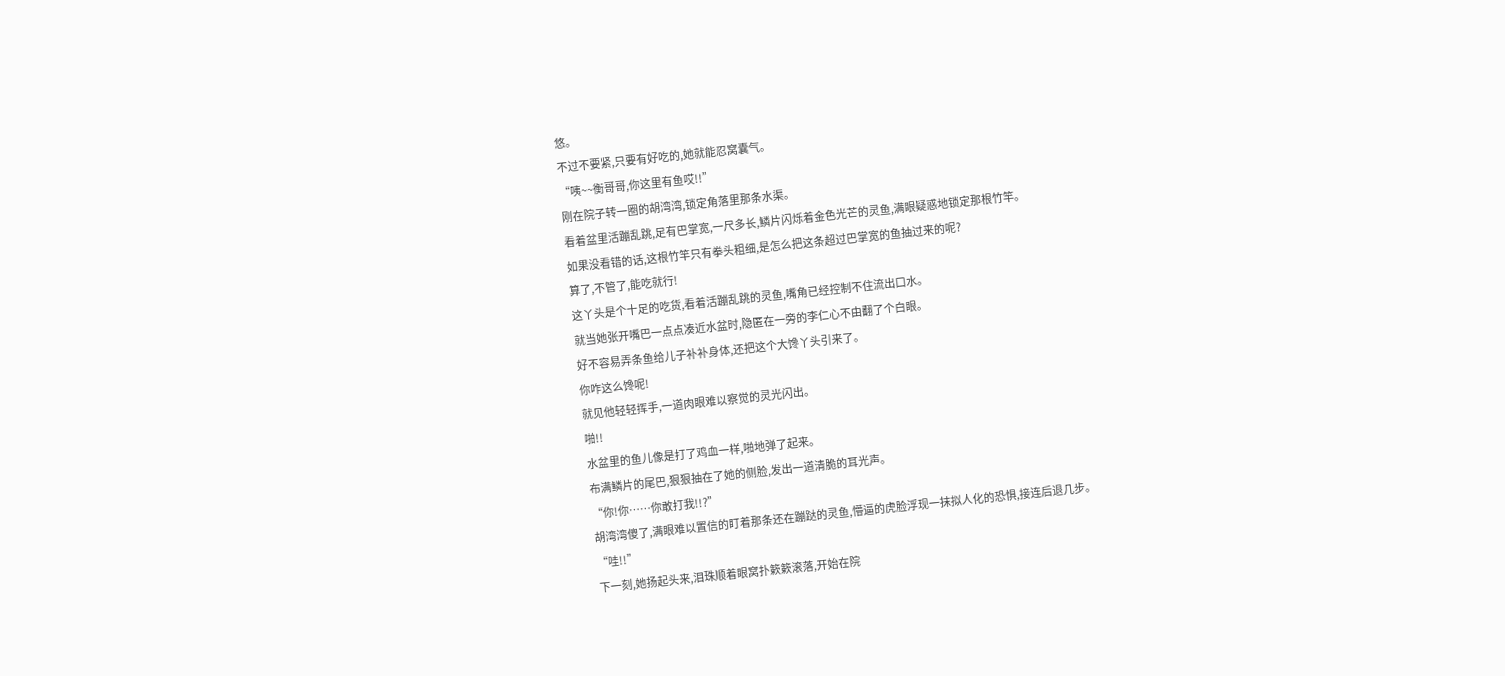悠。
不过不要紧,只要有好吃的,她就能忍窝囊气。
“咦~~衡哥哥,你这里有鱼哎!!”
刚在院子转一圈的胡湾湾,锁定角落里那条水渠。
看着盆里活蹦乱跳,足有巴掌宽,一尺多长,鳞片闪烁着金色光芒的灵鱼,满眼疑惑地锁定那根竹竿。
如果没看错的话,这根竹竿只有拳头粗细,是怎么把这条超过巴掌宽的鱼抽过来的呢?
算了,不管了,能吃就行!
这丫头是个十足的吃货,看着活蹦乱跳的灵鱼,嘴角已经控制不住流出口水。
就当她张开嘴巴一点点凑近水盆时,隐匿在一旁的李仁心不由翻了个白眼。
好不容易弄条鱼给儿子补补身体,还把这个大馋丫头引来了。
你咋这么馋呢!
就见他轻轻挥手,一道肉眼难以察觉的灵光闪出。
啪!!
水盆里的鱼儿像是打了鸡血一样,啪地弹了起来。
布满鳞片的尾巴,狠狠抽在了她的侧脸,发出一道清脆的耳光声。
“你!你……你敢打我!!?”
胡湾湾傻了,满眼难以置信的盯着那条还在蹦跶的灵鱼,懵逼的虎脸浮现一抹拟人化的恐惧,接连后退几步。
“哇!!”
下一刻,她扬起头来,泪珠顺着眼窝扑簌簌滚落,开始在院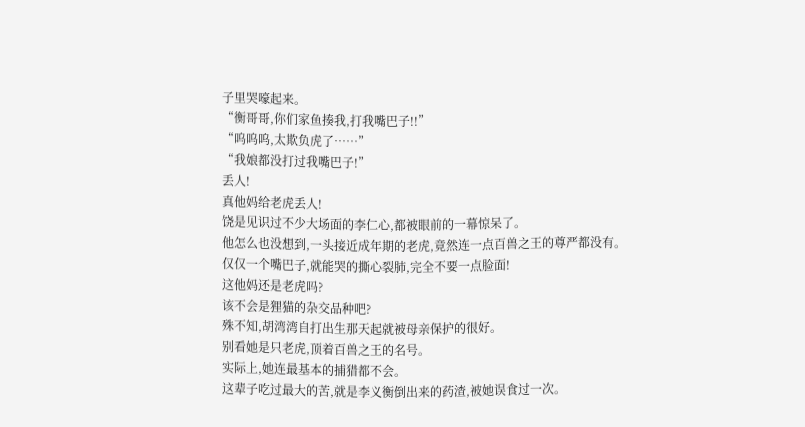子里哭嚎起来。
“衡哥哥,你们家鱼揍我,打我嘴巴子!!”
“呜呜呜,太欺负虎了……”
“我娘都没打过我嘴巴子!”
丢人!
真他妈给老虎丢人!
饶是见识过不少大场面的李仁心,都被眼前的一幕惊呆了。
他怎么也没想到,一头接近成年期的老虎,竟然连一点百兽之王的尊严都没有。
仅仅一个嘴巴子,就能哭的撕心裂肺,完全不要一点脸面!
这他妈还是老虎吗?
该不会是狸猫的杂交品种吧?
殊不知,胡湾湾自打出生那天起就被母亲保护的很好。
别看她是只老虎,顶着百兽之王的名号。
实际上,她连最基本的捕猎都不会。
这辈子吃过最大的苦,就是李义衡倒出来的药渣,被她误食过一次。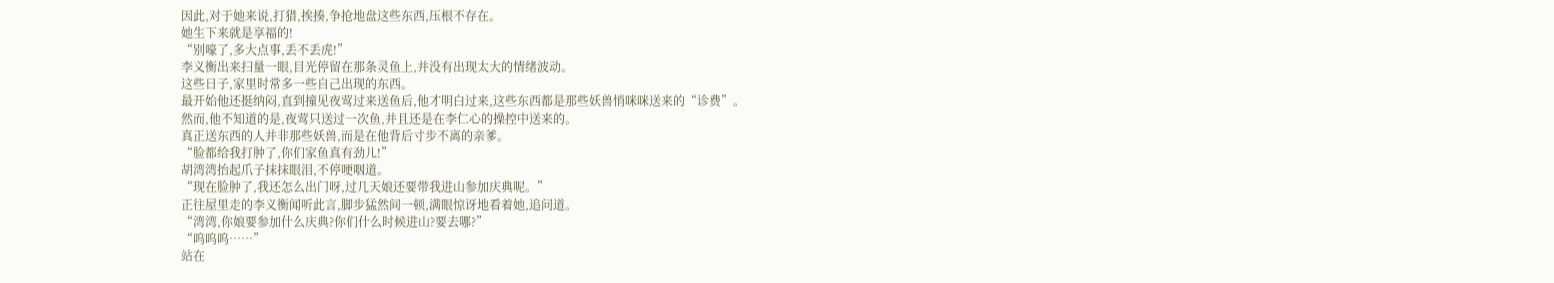因此,对于她来说,打猎,挨揍,争抢地盘这些东西,压根不存在。
她生下来就是享福的!
“别嚎了,多大点事,丢不丢虎!”
李义衡出来扫量一眼,目光停留在那条灵鱼上,并没有出现太大的情绪波动。
这些日子,家里时常多一些自己出现的东西。
最开始他还挺纳闷,直到撞见夜莺过来送鱼后,他才明白过来,这些东西都是那些妖兽悄咪咪送来的“诊费”。
然而,他不知道的是,夜莺只送过一次鱼,并且还是在李仁心的操控中送来的。
真正送东西的人并非那些妖兽,而是在他背后寸步不离的亲爹。
“脸都给我打肿了,你们家鱼真有劲儿!”
胡湾湾抬起爪子抹抹眼泪,不停哽咽道。
“现在脸肿了,我还怎么出门呀,过几天娘还要带我进山参加庆典呢。”
正往屋里走的李义衡闻听此言,脚步猛然间一顿,满眼惊讶地看着她,追问道。
“湾湾,你娘要参加什么庆典?你们什么时候进山?要去哪?”
“呜呜呜……”
站在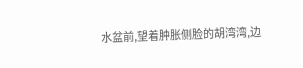水盆前,望着肿胀侧脸的胡湾湾,边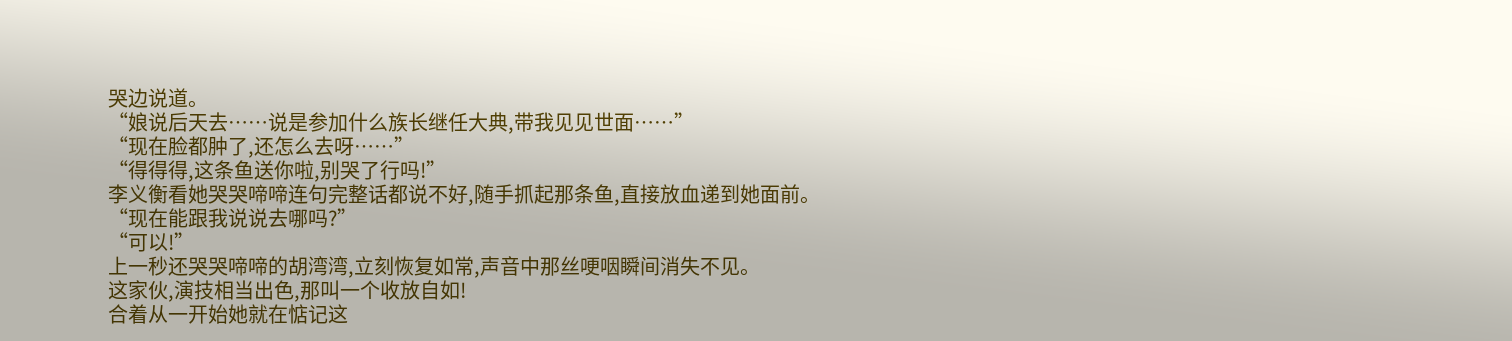哭边说道。
“娘说后天去……说是参加什么族长继任大典,带我见见世面……”
“现在脸都肿了,还怎么去呀……”
“得得得,这条鱼送你啦,别哭了行吗!”
李义衡看她哭哭啼啼连句完整话都说不好,随手抓起那条鱼,直接放血递到她面前。
“现在能跟我说说去哪吗?”
“可以!”
上一秒还哭哭啼啼的胡湾湾,立刻恢复如常,声音中那丝哽咽瞬间消失不见。
这家伙,演技相当出色,那叫一个收放自如!
合着从一开始她就在惦记这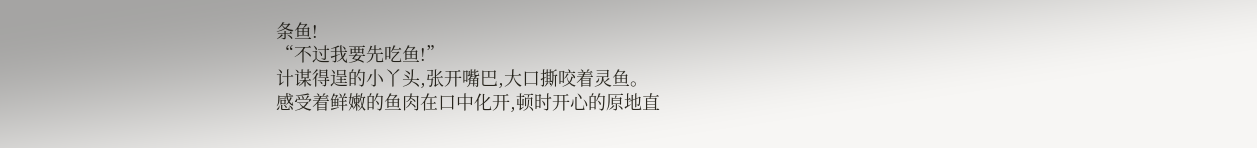条鱼!
“不过我要先吃鱼!”
计谋得逞的小丫头,张开嘴巴,大口撕咬着灵鱼。
感受着鲜嫩的鱼肉在口中化开,顿时开心的原地直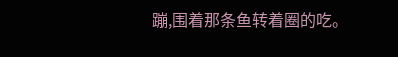蹦,围着那条鱼转着圈的吃。